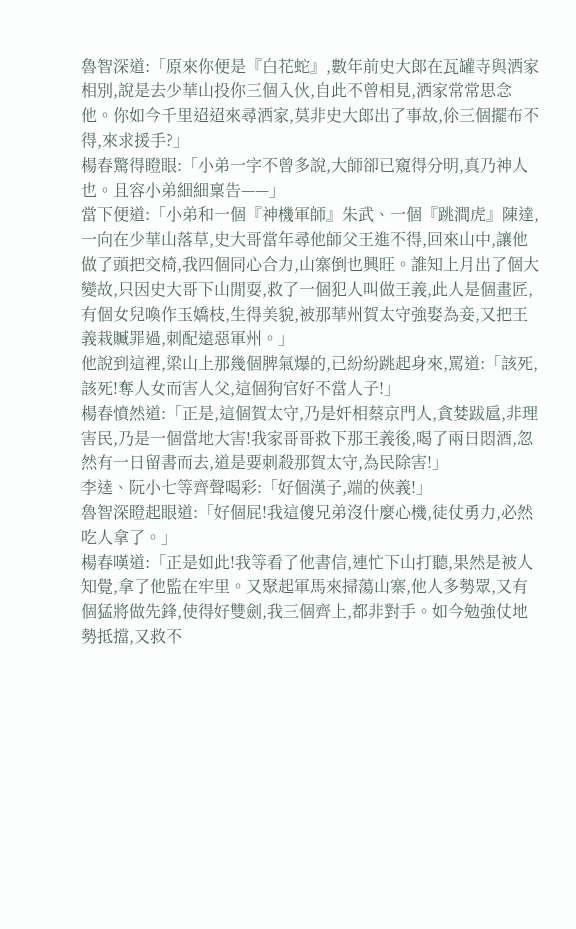魯智深道:「原來你便是『白花蛇』,數年前史大郎在瓦罐寺與洒家相別,說是去少華山投你三個入伙,自此不曾相見,洒家常常思念他。你如今千里迢迢來尋洒家,莫非史大郎出了事故,伱三個擺布不得,來求援手?」
楊春驚得瞪眼:「小弟一字不曾多說,大師卻已窺得分明,真乃神人也。且容小弟細細稟告——」
當下便道:「小弟和一個『神機軍師』朱武、一個『跳澗虎』陳達,一向在少華山落草,史大哥當年尋他師父王進不得,回來山中,讓他做了頭把交椅,我四個同心合力,山寨倒也興旺。誰知上月出了個大變故,只因史大哥下山閒耍,救了一個犯人叫做王義,此人是個畫匠,有個女兒喚作玉嬌枝,生得美貌,被那華州賀太守強娶為妾,又把王義栽贓罪過,刺配遠惡軍州。」
他說到這裡,梁山上那幾個脾氣爆的,已紛紛跳起身來,罵道:「該死,該死!奪人女而害人父,這個狗官好不當人子!」
楊春憤然道:「正是,這個賀太守,乃是奸相蔡京門人,貪婪跋扈,非理害民,乃是一個當地大害!我家哥哥救下那王義後,喝了兩日悶酒,忽然有一日留書而去,道是要刺殺那賀太守,為民除害!」
李逵、阮小七等齊聲喝彩:「好個漢子,端的俠義!」
魯智深瞪起眼道:「好個屁!我這傻兄弟沒什麼心機,徒仗勇力,必然吃人拿了。」
楊春嘆道:「正是如此!我等看了他書信,連忙下山打聽,果然是被人知覺,拿了他監在牢里。又聚起軍馬來掃蕩山寨,他人多勢眾,又有個猛將做先鋒,使得好雙劍,我三個齊上,都非對手。如今勉強仗地勢抵擋,又救不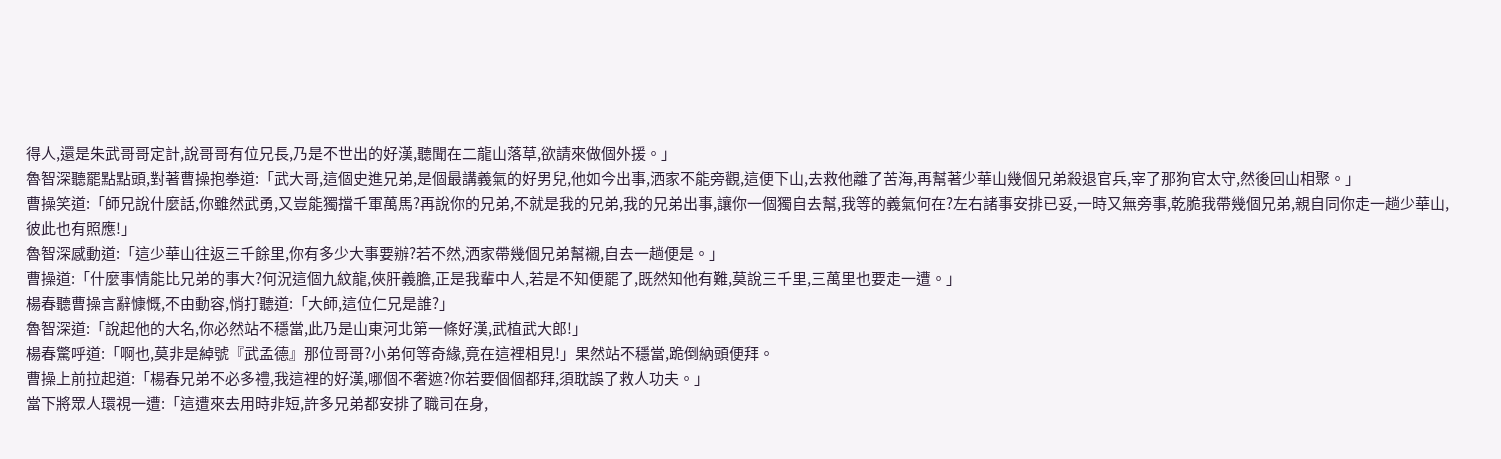得人,還是朱武哥哥定計,說哥哥有位兄長,乃是不世出的好漢,聽聞在二龍山落草,欲請來做個外援。」
魯智深聽罷點點頭,對著曹操抱拳道:「武大哥,這個史進兄弟,是個最講義氣的好男兒,他如今出事,洒家不能旁觀,這便下山,去救他離了苦海,再幫著少華山幾個兄弟殺退官兵,宰了那狗官太守,然後回山相聚。」
曹操笑道:「師兄說什麼話,你雖然武勇,又豈能獨擋千軍萬馬?再說你的兄弟,不就是我的兄弟,我的兄弟出事,讓你一個獨自去幫,我等的義氣何在?左右諸事安排已妥,一時又無旁事,乾脆我帶幾個兄弟,親自同你走一趟少華山,彼此也有照應!」
魯智深感動道:「這少華山往返三千餘里,你有多少大事要辦?若不然,洒家帶幾個兄弟幫襯,自去一趟便是。」
曹操道:「什麼事情能比兄弟的事大?何況這個九紋龍,俠肝義膽,正是我輩中人,若是不知便罷了,既然知他有難,莫說三千里,三萬里也要走一遭。」
楊春聽曹操言辭慷慨,不由動容,悄打聽道:「大師,這位仁兄是誰?」
魯智深道:「說起他的大名,你必然站不穩當,此乃是山東河北第一條好漢,武植武大郎!」
楊春驚呼道:「啊也,莫非是綽號『武孟德』那位哥哥?小弟何等奇緣,竟在這裡相見!」果然站不穩當,跪倒納頭便拜。
曹操上前拉起道:「楊春兄弟不必多禮,我這裡的好漢,哪個不奢遮?你若要個個都拜,須耽誤了救人功夫。」
當下將眾人環視一遭:「這遭來去用時非短,許多兄弟都安排了職司在身,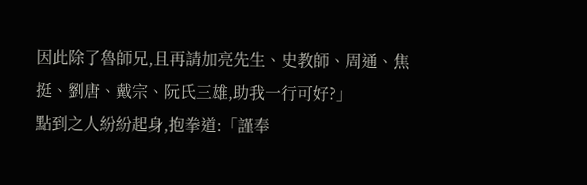因此除了魯師兄,且再請加亮先生、史教師、周通、焦挺、劉唐、戴宗、阮氏三雄,助我一行可好?」
點到之人紛紛起身,抱拳道:「謹奉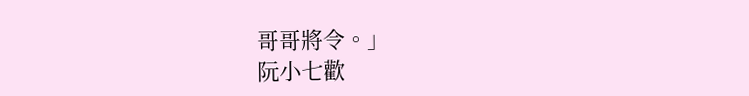哥哥將令。」
阮小七歡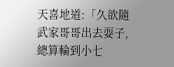天喜地道:「久欲隨武家哥哥出去耍子,總算輪到小七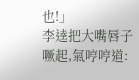也!」
李逵把大嘴唇子噘起,氣哼哼道: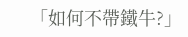「如何不帶鐵牛?」